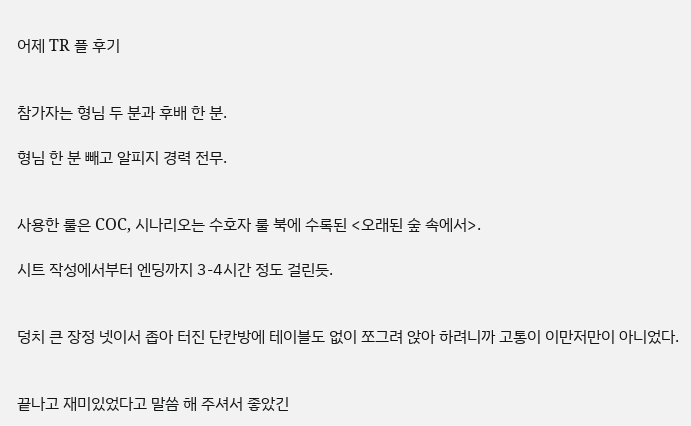어제 TR 플 후기


참가자는 형님 두 분과 후배 한 분.

형님 한 분 빼고 알피지 경력 전무.


사용한 룰은 COC, 시나리오는 수호자 룰 북에 수록된 <오래된 숲 속에서>.

시트 작성에서부터 엔딩까지 3-4시간 정도 걸린듯.


덩치 큰 장정 넷이서 좁아 터진 단칸방에 테이블도 없이 쪼그려 앉아 하려니까 고통이 이만저만이 아니었다.


끝나고 재미있었다고 말씀 해 주셔서 좋았긴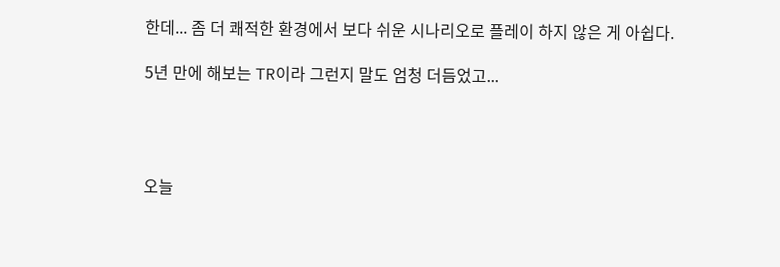한데... 좀 더 쾌적한 환경에서 보다 쉬운 시나리오로 플레이 하지 않은 게 아쉽다.

5년 만에 해보는 TR이라 그런지 말도 엄청 더듬었고...




오늘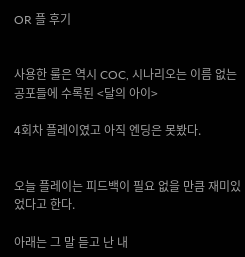OR 플 후기


사용한 룰은 역시 COC, 시나리오는 이름 없는 공포들에 수록된 <달의 아이>

4회차 플레이였고 아직 엔딩은 못봤다.


오늘 플레이는 피드백이 필요 없을 만큼 재미있었다고 한다.

아래는 그 말 듣고 난 내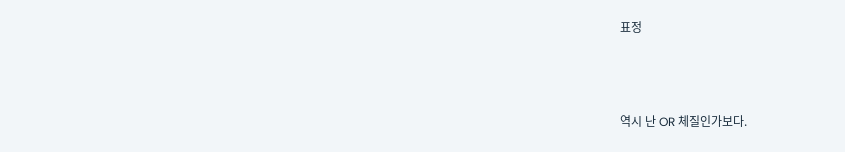표정



역시 난 OR 체질인가보다.